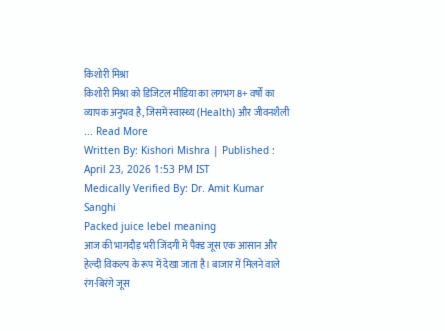किशोरी मिश्रा
किशोरी मिश्रा को डिजिटल मीडिया का लगभग 8+ वर्षों का व्यापक अनुभव है, जिसमें स्वास्थ्य (Health) और जीवनशैली ... Read More
Written By: Kishori Mishra | Published : April 23, 2026 1:53 PM IST
Medically Verified By: Dr. Amit Kumar Sanghi
Packed juice lebel meaning
आज की भागदौड़ भरी जिंदगी में पैक्ड जूस एक आसान और हेल्दी विकल्प के रूप में देखा जाता है। बाजार में मिलने वाले रंग-बिरंगे जूस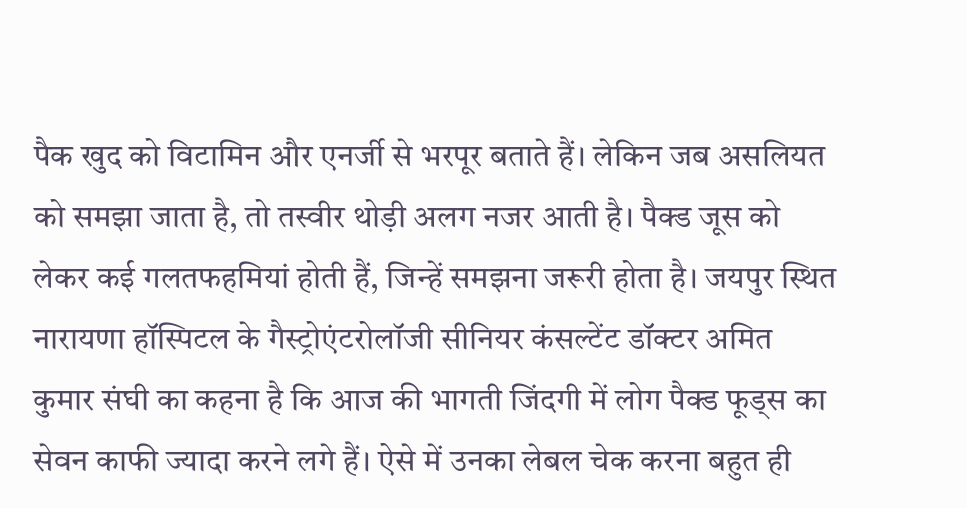पैक खुद को विटामिन और एनर्जी से भरपूर बताते हैं। लेकिन जब असलियत को समझा जाता है, तो तस्वीर थोड़ी अलग नजर आती है। पैक्ड जूस को लेकर कई गलतफहमियां होती हैं, जिन्हें समझना जरूरी होता है। जयपुर स्थित नारायणा हॉस्पिटल के गैस्ट्रोएंटरोलॉजी सीनियर कंसल्टेंट डॉक्टर अमित कुमार संघी का कहना है कि आज की भागती जिंदगी में लोग पैक्ड फूड्स का सेवन काफी ज्यादा करने लगे हैं। ऐसे में उनका लेबल चेक करना बहुत ही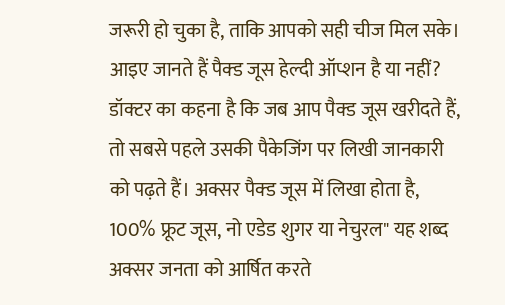जरूरी हो चुका है, ताकि आपको सही चीज मिल सके। आइए जानते हैं पैक्ड जूस हेल्दी ऑप्शन है या नहीं?
डॉक्टर का कहना है कि जब आप पैक्ड जूस खरीदते हैं, तो सबसे पहले उसकी पैकेजिंग पर लिखी जानकारी को पढ़ते हैं। अक्सर पैक्ड जूस में लिखा होता है, 100% फ्रूट जूस, नो एडेड शुगर या नेचुरल" यह शब्द अक्सर जनता को आर्षित करते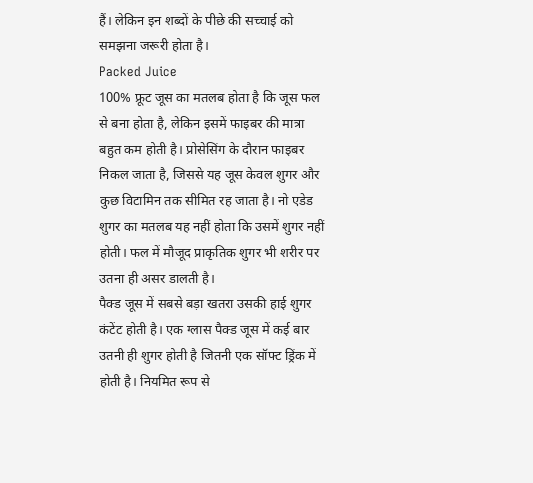हैं। लेकिन इन शब्दों के पीछे की सच्चाई को समझना जरूरी होता है।
Packed Juice
100% फ्रूट जूस का मतलब होता है कि जूस फल से बना होता है, लेकिन इसमें फाइबर की मात्रा बहुत कम होती है। प्रोसेसिंग के दौरान फाइबर निकल जाता है, जिससे यह जूस केवल शुगर और कुछ विटामिन तक सीमित रह जाता है। नो एडेड शुगर का मतलब यह नहीं होता कि उसमें शुगर नहीं होती। फल में मौजूद प्राकृतिक शुगर भी शरीर पर उतना ही असर डालती है।
पैक्ड जूस में सबसे बड़ा खतरा उसकी हाई शुगर कंटेंट होती है। एक ग्लास पैक्ड जूस में कई बार उतनी ही शुगर होती है जितनी एक सॉफ्ट ड्रिंक में होती है। नियमित रूप से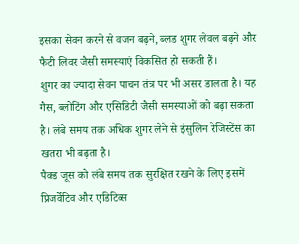इसका सेवन करने से वजन बढ़ने, ब्लड शुगर लेवल बढ़ने और फैटी लिवर जैसी समस्याएं विकसित हो सकती हैं।
शुगर का ज्यादा सेवन पाचन तंत्र पर भी असर डालता है। यह गैस, ब्लोटिंग और एसिडिटी जैसी समस्याओं को बढ़ा सकता है। लंबे समय तक अधिक शुगर लेने से इंसुलिन रेजिस्टेंस का खतरा भी बढ़ता है।
पैक्ड जूस को लंबे समय तक सुरक्षित रखने के लिए इसमें प्रिजर्वेटिव और एडिटिव्स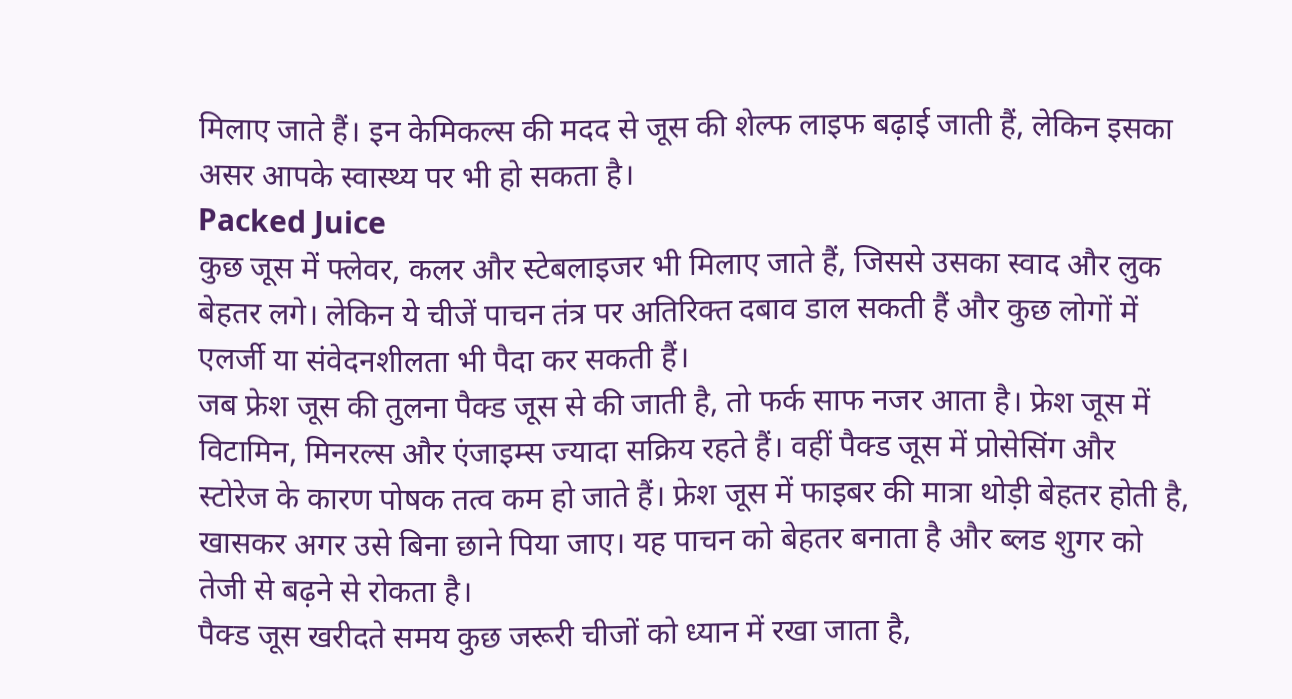मिलाए जाते हैं। इन केमिकल्स की मदद से जूस की शेल्फ लाइफ बढ़ाई जाती हैं, लेकिन इसका असर आपके स्वास्थ्य पर भी हो सकता है।
Packed Juice
कुछ जूस में फ्लेवर, कलर और स्टेबलाइजर भी मिलाए जाते हैं, जिससे उसका स्वाद और लुक बेहतर लगे। लेकिन ये चीजें पाचन तंत्र पर अतिरिक्त दबाव डाल सकती हैं और कुछ लोगों में एलर्जी या संवेदनशीलता भी पैदा कर सकती हैं।
जब फ्रेश जूस की तुलना पैक्ड जूस से की जाती है, तो फर्क साफ नजर आता है। फ्रेश जूस में विटामिन, मिनरल्स और एंजाइम्स ज्यादा सक्रिय रहते हैं। वहीं पैक्ड जूस में प्रोसेसिंग और स्टोरेज के कारण पोषक तत्व कम हो जाते हैं। फ्रेश जूस में फाइबर की मात्रा थोड़ी बेहतर होती है, खासकर अगर उसे बिना छाने पिया जाए। यह पाचन को बेहतर बनाता है और ब्लड शुगर को तेजी से बढ़ने से रोकता है।
पैक्ड जूस खरीदते समय कुछ जरूरी चीजों को ध्यान में रखा जाता है,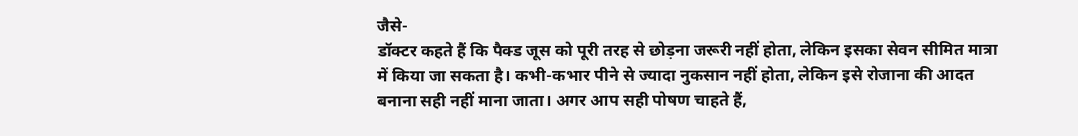जैसे-
डॉक्टर कहते हैं कि पैक्ड जूस को पूरी तरह से छोड़ना जरूरी नहीं होता, लेकिन इसका सेवन सीमित मात्रा में किया जा सकता है। कभी-कभार पीने से ज्यादा नुकसान नहीं होता, लेकिन इसे रोजाना की आदत बनाना सही नहीं माना जाता। अगर आप सही पोषण चाहते हैं,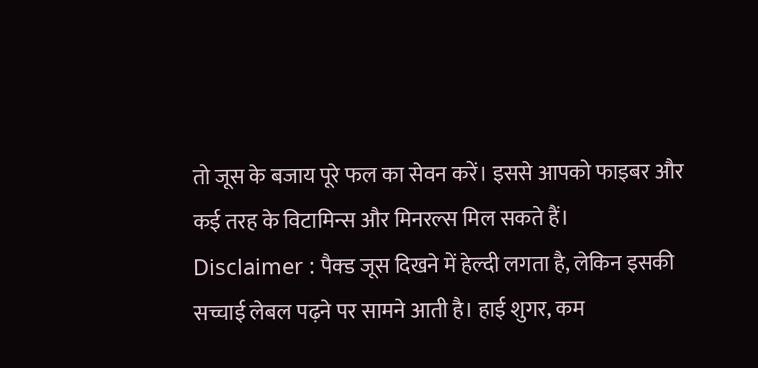तो जूस के बजाय पूरे फल का सेवन करें। इससे आपको फाइबर और कई तरह के विटामिन्स और मिनरल्स मिल सकते हैं।
Disclaimer : पैक्ड जूस दिखने में हेल्दी लगता है, लेकिन इसकी सच्चाई लेबल पढ़ने पर सामने आती है। हाई शुगर, कम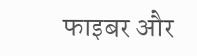फाइबर और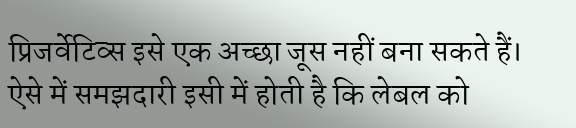प्रिजर्वेटिव्स इसे एक अच्छा जूस नहीं बना सकते हैं। ऐसे में समझदारी इसी में होती है कि लेबल को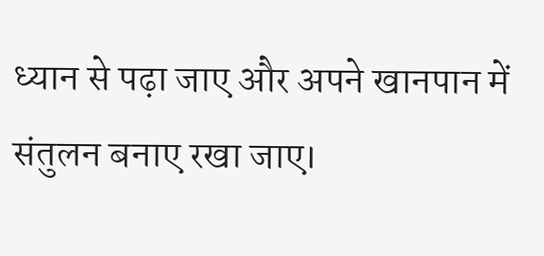ध्यान से पढ़ा जाए और अपने खानपान में संतुलन बनाए रखा जाए।